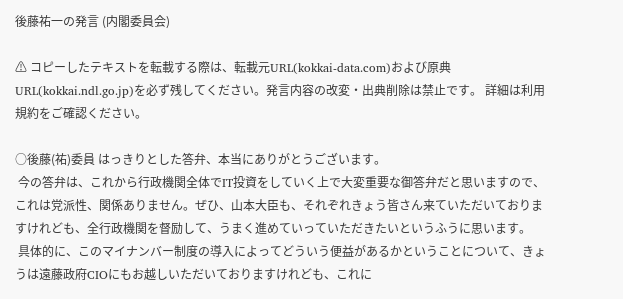後藤祐一の発言 (内閣委員会)

⚠ コピーしたテキストを転載する際は、転載元URL(kokkai-data.com)および原典URL(kokkai.ndl.go.jp)を必ず残してください。発言内容の改変・出典削除は禁止です。 詳細は利用規約をご確認ください。

○後藤(祐)委員 はっきりとした答弁、本当にありがとうございます。
 今の答弁は、これから行政機関全体でIT投資をしていく上で大変重要な御答弁だと思いますので、これは党派性、関係ありません。ぜひ、山本大臣も、それぞれきょう皆さん来ていただいておりますけれども、全行政機関を督励して、うまく進めていっていただきたいというふうに思います。
 具体的に、このマイナンバー制度の導入によってどういう便益があるかということについて、きょうは遠藤政府CIOにもお越しいただいておりますけれども、これに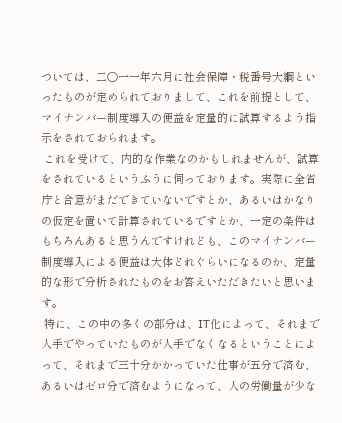ついては、二〇一一年六月に社会保障・税番号大綱といったものが定められておりまして、これを前提として、マイナンバー制度導入の便益を定量的に試算するよう指示をされておられます。
 これを受けて、内的な作業なのかもしれませんが、試算をされているというふうに伺っております。実際に全省庁と合意がまだできていないですとか、あるいはかなりの仮定を置いて計算されているですとか、一定の条件はもちろんあると思うんですけれども、このマイナンバー制度導入による便益は大体どれぐらいになるのか、定量的な形で分析されたものをお答えいただきたいと思います。
 特に、この中の多くの部分は、IT化によって、それまで人手でやっていたものが人手でなくなるということによって、それまで三十分かかっていた仕事が五分で済む、あるいはゼロ分で済むようになって、人の労働量が少な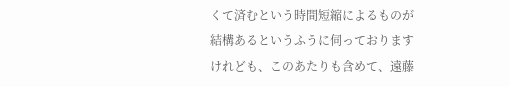くて済むという時間短縮によるものが結構あるというふうに伺っておりますけれども、このあたりも含めて、遠藤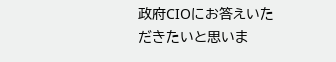政府CIOにお答えいただきたいと思いま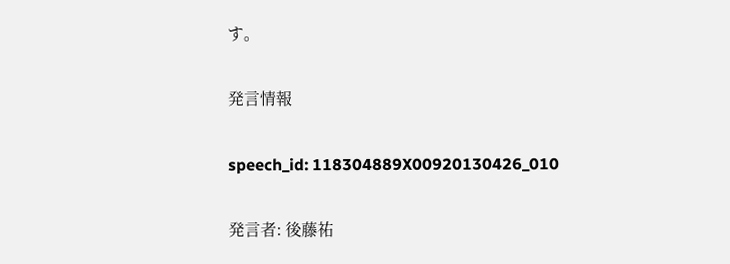す。

発言情報

speech_id: 118304889X00920130426_010

発言者: 後藤祐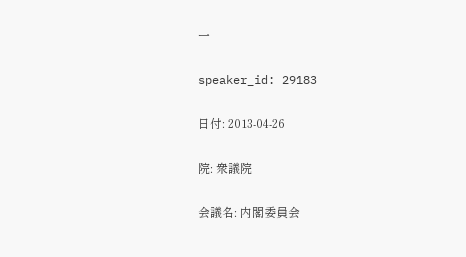一

speaker_id: 29183

日付: 2013-04-26

院: 衆議院

会議名: 内閣委員会